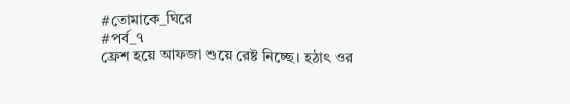#তোমাকে_ঘিরে
#পর্ব_৭
ফ্রেশ হয়ে আফজা শুয়ে রেষ্ট নিচ্ছে। হঠাৎ ওর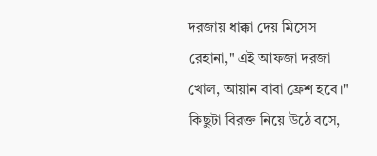দরজায় ধাক্কা দেয় মিসেস রেহানা," এই আফজা দরজা খোল, আয়ান বাবা ফ্রেশ হবে।"
কিছুটা বিরক্ত নিয়ে উঠে বসে,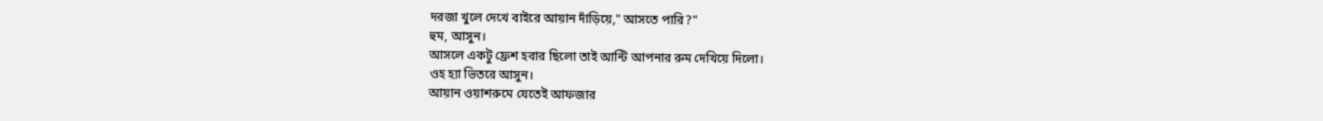দরজা খুলে দেখে বাইরে আয়ান দাঁড়িয়ে," আসতে পারি?"
হুম, আসুন।
আসলে একটু ফ্রেশ হবার ছিলো তাই আন্টি আপনার রুম দেখিয়ে দিলো।
ওহ হ্যা ভিতরে আসুন।
আয়ান ওয়াশরুমে যেতেই আফজার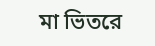মা ভিতরে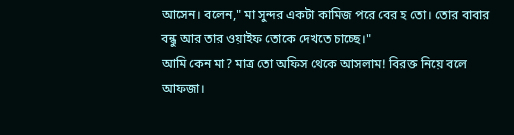আসেন। বলেন," মা সুন্দর একটা কামিজ পরে বের হ তো। তোর বাবার বন্ধু আর তার ওয়াইফ তোকে দেখতে চাচ্ছে।"
আমি কেন মা? মাত্র তো অফিস থেকে আসলাম! বিরক্ত নিয়ে বলে আফজা।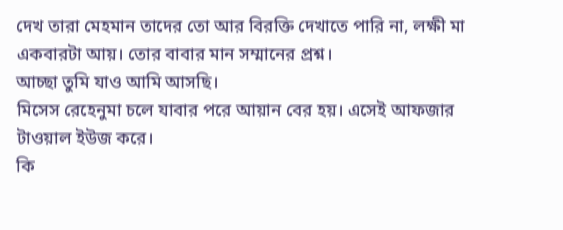দেখ তারা মেহমান তাদের তো আর বিরক্তি দেখাতে পারি না, লক্ষী মা একবারটা আয়। তোর বাবার মান সম্মানের প্রশ্ন।
আচ্ছা তুমি যাও আমি আসছি।
মিসেস রেহেনুমা চলে যাবার পরে আয়ান বের হয়। এসেই আফজার টাওয়াল ইউজ করে।
কি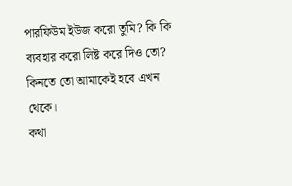পারফিউম ইউজ করো তুমি? কি কি ব্যবহার করো লিষ্ট করে দিও তো? কিনতে তো আমাকেই হবে এখন থেকে।
কথা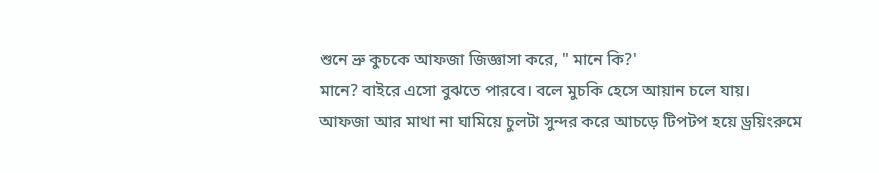শুনে ভ্রু কুচকে আফজা জিজ্ঞাসা করে, " মানে কি?'
মানে? বাইরে এসো বুঝতে পারবে। বলে মুচকি হেসে আয়ান চলে যায়।
আফজা আর মাথা না ঘামিয়ে চুলটা সুন্দর করে আচড়ে টিপটপ হয়ে ড্রয়িংরুমে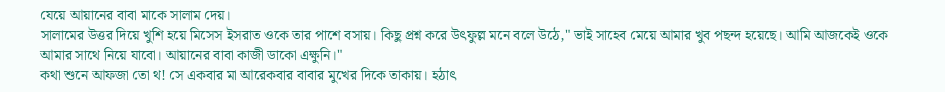যেয়ে আয়ানের বাবা মাকে সালাম দেয়।
সালামের উত্তর দিয়ে খুশি হয়ে মিসেস ইসরাত ওকে তার পাশে বসায়। কিছু প্রশ্ন করে উৎফুল্ল মনে বলে উঠে," ভাই সাহেব মেয়ে আমার খুব পছন্দ হয়েছে। আমি আজকেই ওকে আমার সাথে নিয়ে যাবো। আয়ানের বাবা কাজী ডাকো এক্ষুনি।"
কথা শুনে আফজা তো থ! সে একবার মা আরেকবার বাবার মুখের দিকে তাকায়। হঠাৎ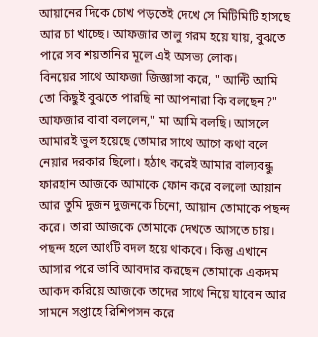আয়ানের দিকে চোখ পড়তেই দেখে সে মিটিমিটি হাসছে আর চা খাচ্ছে। আফজার তালু গরম হয়ে যায়, বুঝতে পারে সব শয়তানির মূলে এই অসভ্য লোক।
বিনয়ের সাথে আফজা জিজ্ঞাসা করে, " আন্টি আমি তো কিছুই বুঝতে পারছি না আপনারা কি বলছেন?"
আফজার বাবা বললেন," মা আমি বলছি। আসলে আমারই ভুল হয়েছে তোমার সাথে আগে কথা বলে নেয়ার দরকার ছিলো। হঠাৎ করেই আমার বাল্যবন্ধু ফারহান আজকে আমাকে ফোন করে বললো আয়ান আর তুমি দুজন দুজনকে চিনো, আয়ান তোমাকে পছন্দ করে। তারা আজকে তোমাকে দেখতে আসতে চায়। পছন্দ হলে আংটি বদল হয়ে থাকবে। কিন্তু এখানে আসার পরে ভাবি আবদার করছেন তোমাকে একদম আকদ করিয়ে আজকে তাদের সাথে নিয়ে যাবেন আর সামনে সপ্তাহে রিশিপসন করে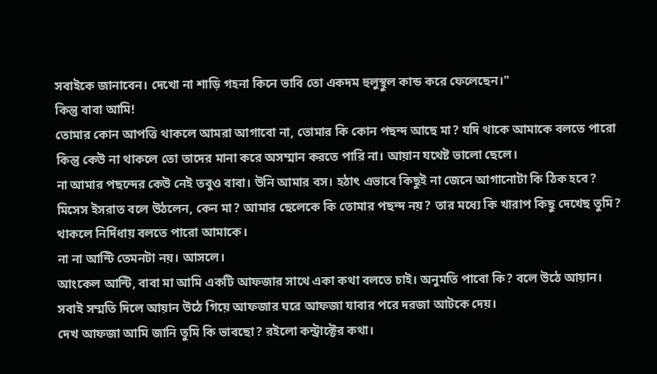সবাইকে জানাবেন। দেখো না শাড়ি গহনা কিনে ভাবি তো একদম হুলুস্থুল কান্ড করে ফেলেছেন।"
কিন্তু বাবা আমি!
তোমার কোন আপত্তি থাকলে আমরা আগাবো না, তোমার কি কোন পছন্দ আছে মা? যদি থাকে আমাকে বলতে পারো কিন্তু কেউ না থাকলে তো তাদের মানা করে অসম্মান করতে পারি না। আয়ান যথেষ্ট ভালো ছেলে।
না আমার পছন্দের কেউ নেই তবুও বাবা। উনি আমার বস। হঠাৎ এভাবে কিছুই না জেনে আগানোটা কি ঠিক হবে?
মিসেস ইসরাত বলে উঠলেন, কেন মা? আমার ছেলেকে কি তোমার পছন্দ নয়? তার মধ্যে কি খারাপ কিছু দেখেছ তুমি? থাকলে নির্দিধায় বলতে পারো আমাকে।
না না আন্টি তেমনটা নয়। আসলে।
আংকেল আন্টি, বাবা মা আমি একটি আফজার সাথে একা কথা বলতে চাই। অনুমতি পাবো কি? বলে উঠে আয়ান।
সবাই সম্মতি দিলে আয়ান উঠে গিয়ে আফজার ঘরে আফজা যাবার পরে দরজা আটকে দেয়।
দেখ আফজা আমি জানি তুমি কি ভাবছো? রইলো কন্ট্রাক্টের কথা।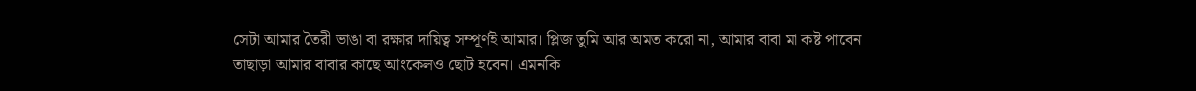সেটা আমার তৈরী ভাঙা বা রক্ষার দায়িত্ব সম্পূর্ণই আমার। প্লিজ তুমি আর অমত করো না, আমার বাবা মা কষ্ট পাবেন তাছাড়া আমার বাবার কাছে আংকেলও ছোট হবেন। এমনকি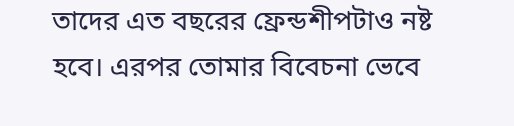তাদের এত বছরের ফ্রেন্ডশীপটাও নষ্ট হবে। এরপর তোমার বিবেচনা ভেবে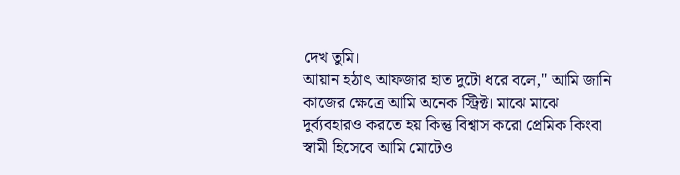দেখ তুমি।
আয়ান হঠাৎ আফজার হাত দুটো ধরে বলে," আমি জানি কাজের ক্ষেত্রে আমি অনেক স্ট্রিক্ট। মাঝে মাঝে দুর্ব্যবহারও করতে হয় কিন্তু বিশ্বাস করো প্রেমিক কিংবা স্বামী হিসেবে আমি মোটেও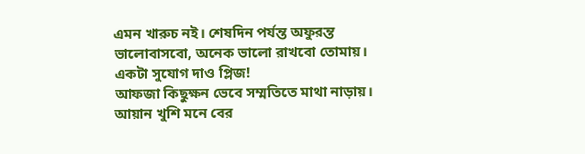এমন খারুচ নই। শেষদিন পর্যন্ত অফুরন্ত ভালোবাসবো, অনেক ভালো রাখবো তোমায়। একটা সুযোগ দাও প্লিজ!
আফজা কিছুক্ষন ভেবে সম্মতিতে মাথা নাড়ায়। আয়ান খুশি মনে বের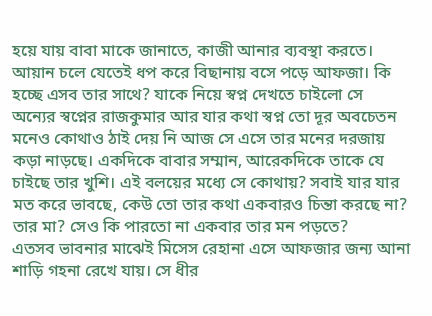হয়ে যায় বাবা মাকে জানাতে, কাজী আনার ব্যবস্থা করতে। আয়ান চলে যেতেই ধপ করে বিছানায় বসে পড়ে আফজা। কি হচ্ছে এসব তার সাথে? যাকে নিয়ে স্বপ্ন দেখতে চাইলো সে অন্যের স্বপ্নের রাজকুমার আর যার কথা স্বপ্ন তো দূর অবচেতন মনেও কোথাও ঠাই দেয় নি আজ সে এসে তার মনের দরজায় কড়া নাড়ছে। একদিকে বাবার সম্মান, আরেকদিকে তাকে যে চাইছে তার খুশি। এই বলয়ের মধ্যে সে কোথায়? সবাই যার যার মত করে ভাবছে, কেউ তো তার কথা একবারও চিন্তা করছে না? তার মা? সেও কি পারতো না একবার তার মন পড়তে?
এতসব ভাবনার মাঝেই মিসেস রেহানা এসে আফজার জন্য আনা শাড়ি গহনা রেখে যায়। সে ধীর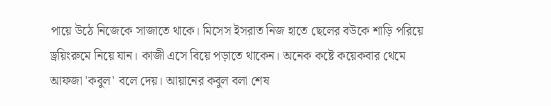পায়ে উঠে নিজেকে সাজাতে থাকে। মিসেস ইসরাত নিজ হাতে ছেলের বউকে শাড়ি পরিয়ে ড্রয়িংরুমে নিয়ে যান। কাজী এসে বিয়ে পড়াতে থাকেন। অনেক কষ্টে কয়েকবার থেমে আফজা 'কবুল' বলে দেয়। আয়ানের কবুল বলা শেষ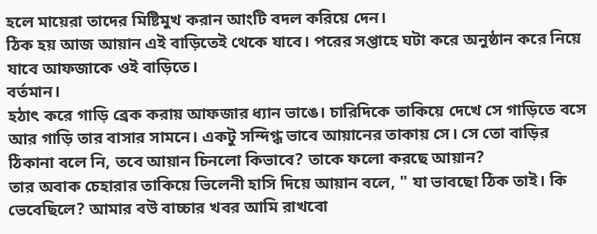হলে মায়েরা তাদের মিষ্টিমুখ করান আংটি বদল করিয়ে দেন।
ঠিক হয় আজ আয়ান এই বাড়িতেই থেকে যাবে। পরের সপ্তাহে ঘটা করে অনুষ্ঠান করে নিয়ে যাবে আফজাকে ওই বাড়িতে।
বর্তমান।
হঠাৎ করে গাড়ি ব্রেক করায় আফজার ধ্যান ভাঙে। চারিদিকে তাকিয়ে দেখে সে গাড়িতে বসে আর গাড়ি তার বাসার সামনে। একটু সন্দিগ্ধ ভাবে আয়ানের তাকায় সে। সে তো বাড়ির ঠিকানা বলে নি, তবে আয়ান চিনলো কিভাবে? তাকে ফলো করছে আয়ান?
তার অবাক চেহারার তাকিয়ে ভিলেনী হাসি দিয়ে আয়ান বলে, " যা ভাবছো ঠিক তাই। কি ভেবেছিলে? আমার বউ বাচ্চার খবর আমি রাখবো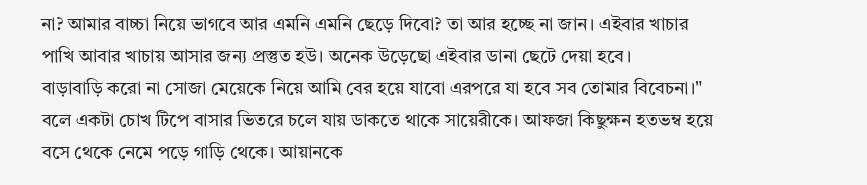না? আমার বাচ্চা নিয়ে ভাগবে আর এমনি এমনি ছেড়ে দিবো? তা আর হচ্ছে না জান। এইবার খাচার পাখি আবার খাচায় আসার জন্য প্রস্তুত হউ। অনেক উড়েছো এইবার ডানা ছেটে দেয়া হবে।
বাড়াবাড়ি করো না সোজা মেয়েকে নিয়ে আমি বের হয়ে যাবো এরপরে যা হবে সব তোমার বিবেচনা।"
বলে একটা চোখ টিপে বাসার ভিতরে চলে যায় ডাকতে থাকে সায়েরীকে। আফজা কিছুক্ষন হতভম্ব হয়ে বসে থেকে নেমে পড়ে গাড়ি থেকে। আয়ানকে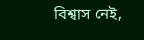বিশ্বাস নেই,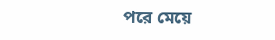পরে মেয়ে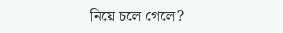নিয়ে চলে গেলে?